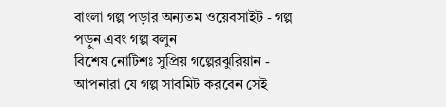বাংলা গল্প পড়ার অন্যতম ওয়েবসাইট - গল্প পড়ুন এবং গল্প বলুন
বিশেষ নোটিশঃ সুপ্রিয় গল্পেরঝুরিয়ান - আপনারা যে গল্প সাবমিট করবেন সেই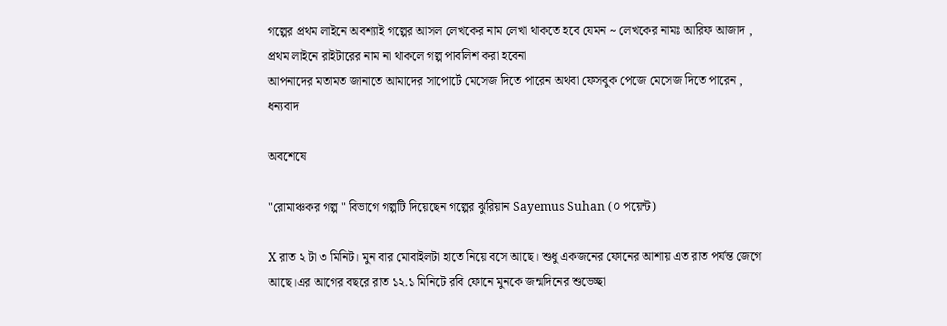গল্পের প্রথম লাইনে অবশ্যাই গল্পের আসল লেখকের নাম লেখা থাকতে হবে যেমন ~ লেখকের নামঃ আরিফ আজাদ , প্রথম লাইনে রাইটারের নাম না থাকলে গল্প পাবলিশ করা হবেনা
আপনাদের মতামত জানাতে আমাদের সাপোর্টে মেসেজ দিতে পারেন অথবা ফেসবুক পেজে মেসেজ দিতে পারেন , ধন্যবাদ

অবশেষে

"রোমাঞ্চকর গল্প " বিভাগে গল্পটি দিয়েছেন গল্পের ঝুরিয়ান Sayemus Suhan (০ পয়েন্ট)

X রাত ২ টা ৩ মিনিট। মুন বার মোবাইলটা হাতে নিয়ে বসে আছে। শুধু একজনের ফোনের আশায় এত রাত পর্যন্ত জেগে আছে।এর আগের বছরে রাত ১২.১ মিনিটে রবি ফোনে মুনকে জন্মদিনের শুভেচ্ছা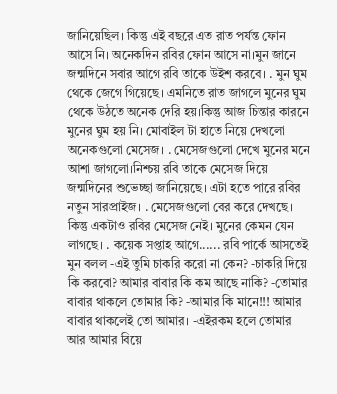জানিয়েছিল। কিন্তু এই বছরে এত রাত পর্যন্ত ফোন আসে নি। অনেকদিন রবির ফোন আসে না।মুন জানে জন্মদিনে সবার আগে রবি তাকে উইশ করবে। . মুন ঘুম থেকে জেগে গিয়েছে। এমনিতে রাত জাগলে মুনের ঘুম থেকে উঠতে অনেক দেরি হয়।কিন্তু আজ চিন্তার কারনে মুনের ঘুম হয় নি। মোবাইল টা হাতে নিয়ে দেখলো অনেকগুলো মেসেজ। . মেসেজগুলো দেখে মুনের মনে আশা জাগলো।নিশ্চয় রবি তাকে মেসেজ দিয়ে জন্মদিনের শুভেচ্ছা জানিয়েছে। এটা হতে পারে রবির নতুন সারপ্রাইজ। . মেসেজগুলো বের করে দেখছে। কিন্তু একটাও রবির মেসেজ নেই। মুনের কেমন যেন লাগছে। . কয়েক সপ্তাহ আগে...... রবি পার্কে আসতেই মুন বলল -এই তুমি চাকরি করো না কেন? -চাকরি দিয়ে কি করবো? আমার বাবার কি কম আছে নাকি? -তোমার বাবার থাকলে তোমার কি? -আমার কি মানে!!! আমার বাবার থাকলেই তো আমার। -এইরকম হলে তোমার আর আমার বিয়ে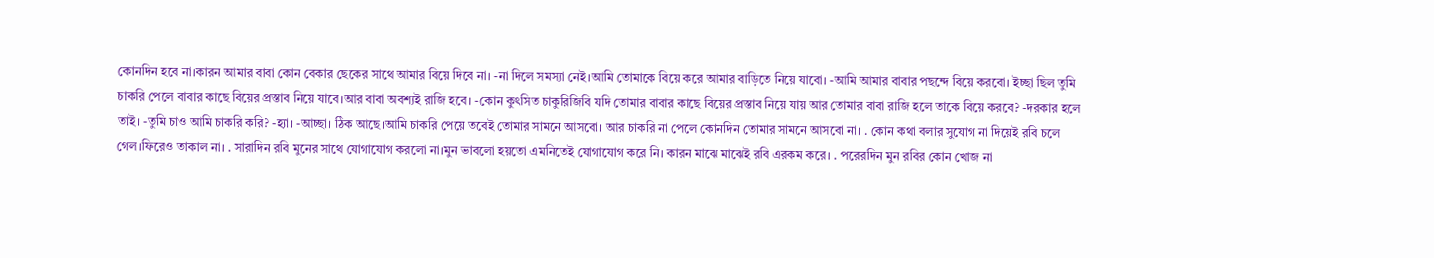কোনদিন হবে না।কারন আমার বাবা কোন বেকার ছেকের সাথে আমার বিয়ে দিবে না। -না দিলে সমস্যা নেই।আমি তোমাকে বিয়ে করে আমার বাড়িতে নিয়ে যাবো। -আমি আমার বাবার পছন্দে বিয়ে করবো। ইচ্ছা ছিল তুমি চাকরি পেলে বাবার কাছে বিয়ের প্রস্তাব নিয়ে যাবে।আর বাবা অবশ্যই রাজি হবে। -কোন কুৎসিত চাকুরিজিবি যদি তোমার বাবার কাছে বিয়ের প্রস্তাব নিয়ে যায় আর তোমার বাবা রাজি হলে তাকে বিয়ে করবে? -দরকার হলে তাই। -তুমি চাও আমি চাকরি করি? -হ্যা। -আচ্ছা। ঠিক আছে।আমি চাকরি পেয়ে তবেই তোমার সামনে আসবো। আর চাকরি না পেলে কোনদিন তোমার সামনে আসবো না। . কোন কথা বলার সুযোগ না দিয়েই রবি চলে গেল।ফিরেও তাকাল না। . সারাদিন রবি মুনের সাথে যোগাযোগ করলো না।মুন ভাবলো হয়তো এমনিতেই যোগাযোগ করে নি। কারন মাঝে মাঝেই রবি এরকম করে। . পরেরদিন মুন রবির কোন খোজ না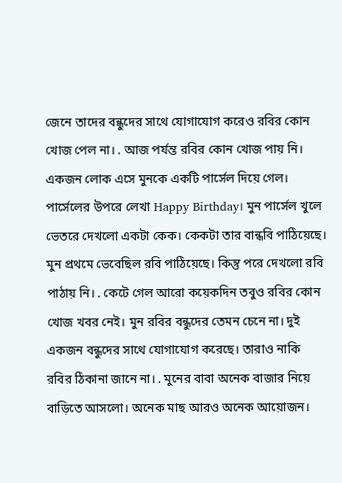জেনে তাদের বন্ধুদের সাথে যোগাযোগ করেও রবির কোন খোজ পেল না। . আজ পর্যন্ত রবির কোন খোজ পায় নি। একজন লোক এসে মুনকে একটি পার্সেল দিয়ে গেল। পার্সেলের উপরে লেখা Happy Birthday। মুন পার্সেল খুলে ভেতরে দেখলো একটা কেক। কেকটা তার বান্ধবি পাঠিয়েছে। মুন প্রথমে ভেবেছিল রবি পাঠিয়েছে। কিন্তু পরে দেখলো রবি পাঠায় নি। . কেটে গেল আরো কয়েকদিন তবুও রবির কোন খোজ খবর নেই। মুন রবির বন্ধুদের তেমন চেনে না। দুই একজন বন্ধুদের সাথে যোগাযোগ করেছে। তারাও নাকি রবির ঠিকানা জানে না। . মুনের বাবা অনেক বাজার নিয়ে বাড়িতে আসলো। অনেক মাছ আরও অনেক আয়োজন।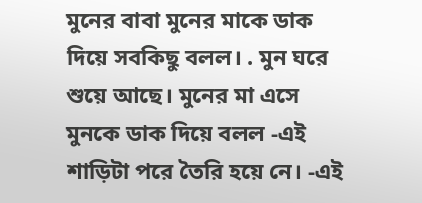মুনের বাবা মুনের মাকে ডাক দিয়ে সবকিছু বলল। . মুন ঘরে শুয়ে আছে। মুনের মা এসে মুনকে ডাক দিয়ে বলল -এই শাড়িটা পরে তৈরি হয়ে নে। -এই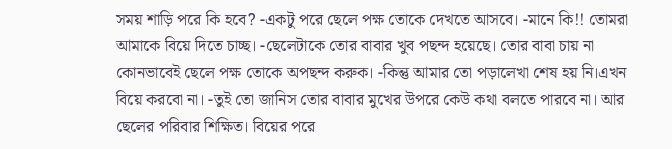সময় শাড়ি পরে কি হবে? -একটু পরে ছেলে পক্ষ তোকে দেখতে আসবে। -মানে কি!! তোমরা আমাকে বিয়ে দিতে চাচ্ছ। -ছেলেটাকে তোর বাবার খুব পছন্দ হয়েছে। তোর বাবা চায় না কোনভাবেই ছেলে পক্ষ তোকে অপছন্দ করুক। -কিন্তু আমার তো পড়ালেখা শেষ হয় নি।এখন বিয়ে করবো না। -তুই তো জানিস তোর বাবার মুখের উপরে কেউ কথা বলতে পারবে না। আর ছেলের পরিবার শিক্ষিত। বিয়ের পরে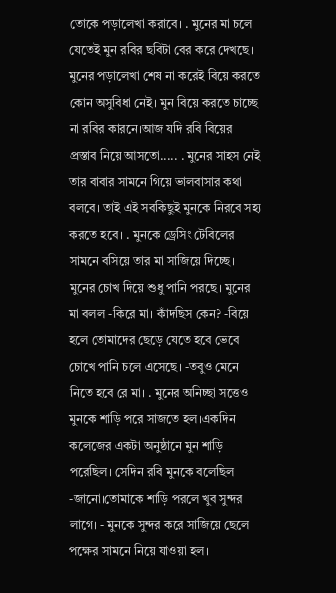তোকে পড়ালেখা করাবে। . মুনের মা চলে যেতেই মুন রবির ছবিটা বের করে দেখছে। মুনের পড়ালেখা শেষ না করেই বিয়ে করতে কোন অসুবিধা নেই। মুন বিয়ে করতে চাচ্ছে না রবির কারনে।আজ যদি রবি বিয়ের প্রস্তাব নিয়ে আসতো..... . মুনের সাহস নেই তার বাবার সামনে গিয়ে ভালবাসার কথা বলবে। তাই এই সবকিছুই মুনকে নিরবে সহ্য করতে হবে। . মুনকে ড্রেসিং টেবিলের সামনে বসিয়ে তার মা সাজিয়ে দিচ্ছে। মুনের চোখ দিয়ে শুধু পানি পরছে। মুনের মা বলল -কিরে মা। কাঁদছিস কেন? -বিয়ে হলে তোমাদের ছেড়ে যেতে হবে ভেবে চোখে পানি চলে এসেছে। -তবুও মেনে নিতে হবে রে মা। . মুনের অনিচ্ছা সত্তেও মুনকে শাড়ি পরে সাজতে হল।একদিন কলেজের একটা অনুষ্ঠানে মুন শাড়ি পরেছিল। সেদিন রবি মুনকে বলেছিল -জানো।তোমাকে শাড়ি পরলে খুব সুন্দর লাগে। - মুনকে সুন্দর করে সাজিয়ে ছেলে পক্ষের সামনে নিয়ে যাওয়া হল।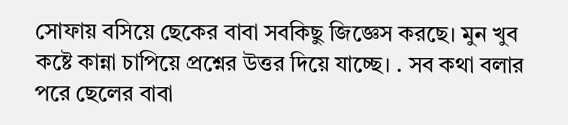সোফায় বসিয়ে ছেকের বাবা সবকিছু জিজ্ঞেস করছে। মুন খুব কষ্টে কান্না চাপিয়ে প্রশ্নের উত্তর দিয়ে যাচ্ছে। . সব কথা বলার পরে ছেলের বাবা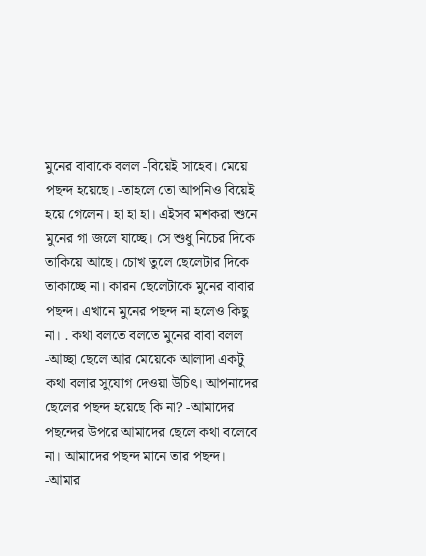মুনের বাবাকে বলল -বিয়েই সাহেব। মেয়ে পছন্দ হয়েছে। -তাহলে তো আপনিও বিয়েই হয়ে গেলেন। হা হা হা। এইসব মশকরা শুনে মুনের গা জলে যাচ্ছে। সে শুধু নিচের দিকে তাকিয়ে আছে। চোখ তুলে ছেলেটার দিকে তাকাচ্ছে না। কারন ছেলেটাকে মুনের বাবার পছন্দ। এখানে মুনের পছন্দ না হলেও কিছু না। . কথা বলতে বলতে মুনের বাবা বলল -আচ্ছা ছেলে আর মেয়েকে আলাদা একটু কথা বলার সুযোগ দেওয়া উচিৎ। আপনাদের ছেলের পছন্দ হয়েছে কি না? -আমাদের পছন্দের উপরে আমাদের ছেলে কথা বলেবে না। আমাদের পছন্দ মানে তার পছন্দ। -আমার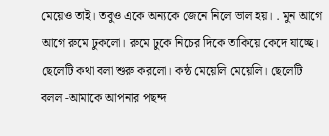মেয়েও তাই। তবুও একে অন্যকে জেনে নিলে ভাল হয়। . মুন আগে আগে রুমে ঢুকলো। রুমে ঢুকে নিচের দিকে তাকিয়ে কেদে যাচ্ছে। ছেলেটি কথা বলা শুরু করলো। কন্ঠ মেয়েলি মেয়েলি। ছেলেটি বলল -আমাকে আপনার পছন্দ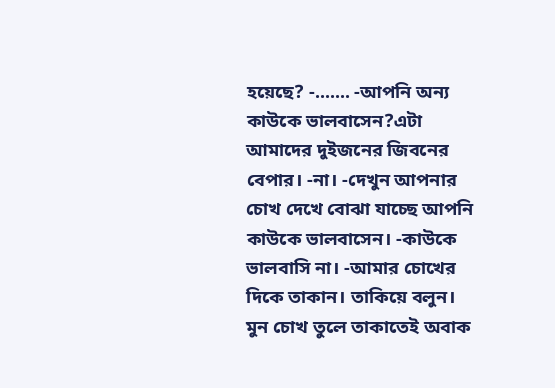হয়েছে? -....... -আপনি অন্য কাউকে ভালবাসেন?এটা আমাদের দুইজনের জিবনের বেপার। -না। -দেখুন আপনার চোখ দেখে বোঝা যাচ্ছে আপনি কাউকে ভালবাসেন। -কাউকে ভালবাসি না। -আমার চোখের দিকে তাকান। তাকিয়ে বলুন। মুন চোখ তুলে তাকাতেই অবাক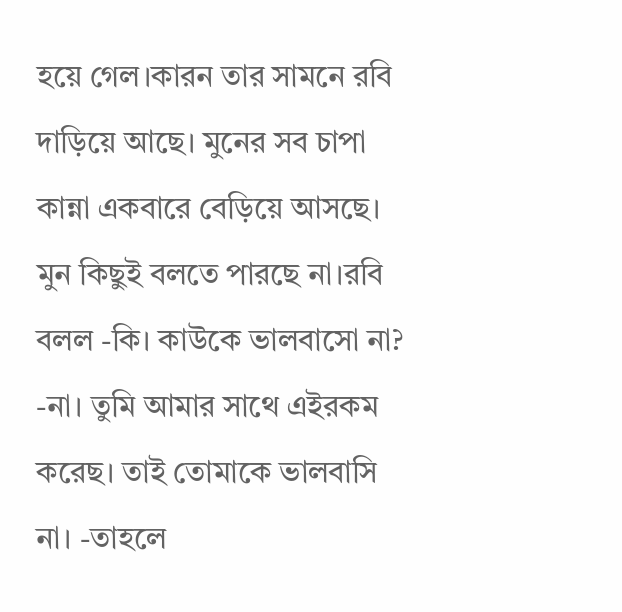হয়ে গেল।কারন তার সামনে রবি দাড়িয়ে আছে। মুনের সব চাপা কান্না একবারে বেড়িয়ে আসছে। মুন কিছুই বলতে পারছে না।রবি বলল -কি। কাউকে ভালবাসো না? -না। তুমি আমার সাথে এইরকম করেছ। তাই তোমাকে ভালবাসি না। -তাহলে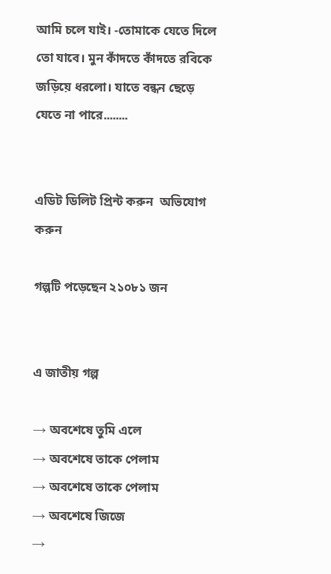আমি চলে যাই। -তোমাকে যেতে দিলে তো যাবে। মুন কাঁদতে কাঁদতে রবিকে জড়িয়ে ধরলো। যাতে বন্ধন ছেড়ে যেতে না পারে........


এডিট ডিলিট প্রিন্ট করুন  অভিযোগ করুন

গল্পটি পড়েছেন ২১০৮১ জন


এ জাতীয় গল্প

→ অবশেষে তুমি এলে
→ অবশেষে তাকে পেলাম
→ অবশেষে তাকে পেলাম
→ অবশেষে জিজে
→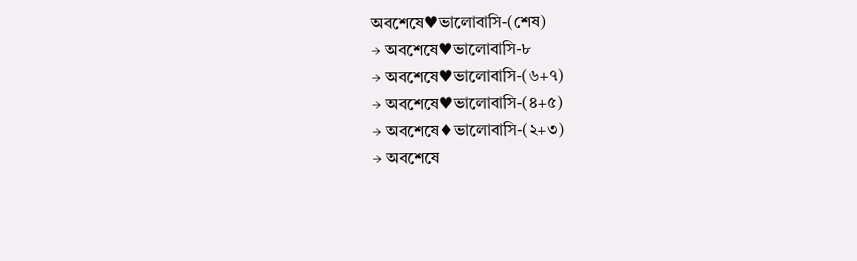অবশেষে♥ভালোবাসি-(শেষ)
→ অবশেষে♥ভালোবাসি-৮
→ অবশেষে♥ভালোবাসি-(৬+৭)
→ অবশেষে♥ভালোবাসি-(৪+৫)
→ অবশেষে♦ভালোবাসি-(২+৩)
→ অবশেষে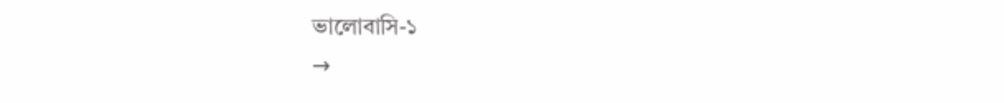ভালোবাসি-১
→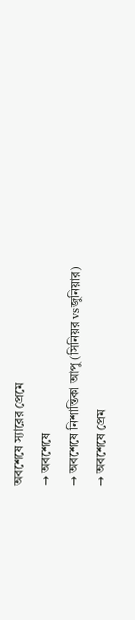অবশেষে স্যারের প্রেমে
→ অবশেষে
→ অবশেষে নিশান্তিকা আপু (সিনিয়র vsজুনিয়ার)
→ অবশেষে প্রেম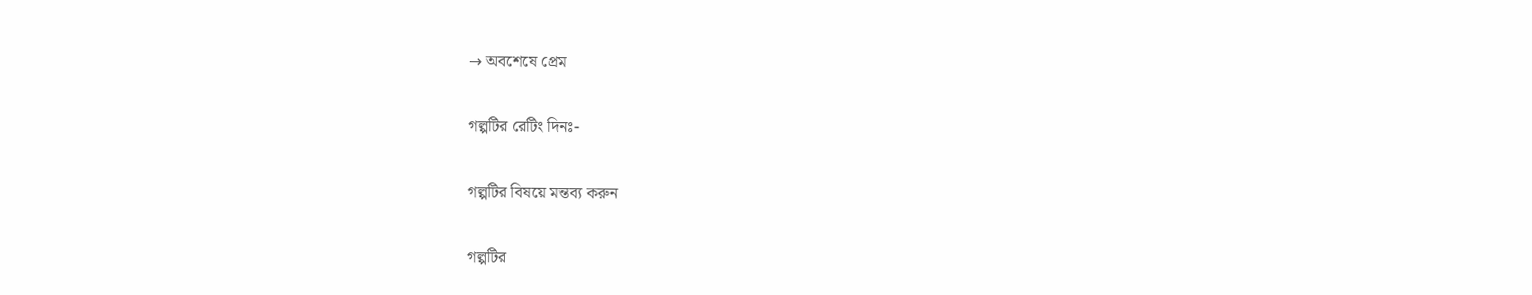→ অবশেষে প্রেম

গল্পটির রেটিং দিনঃ-

গল্পটির বিষয়ে মন্তব্য করুন

গল্পটির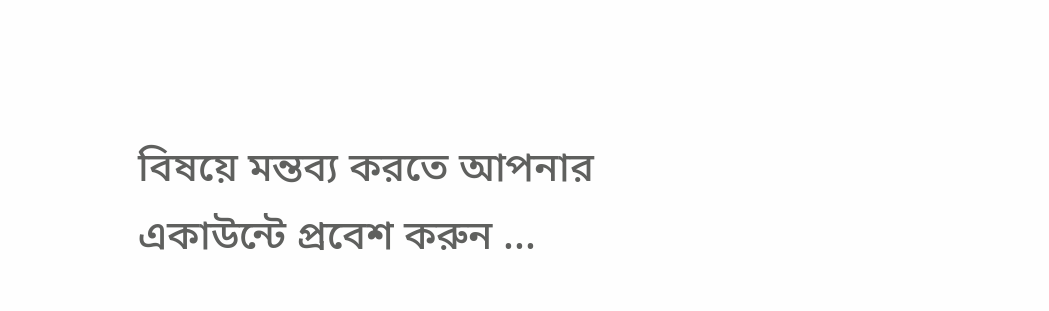বিষয়ে মন্তব্য করতে আপনার একাউন্টে প্রবেশ করুন ...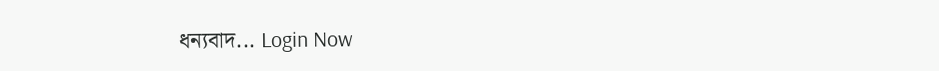ধন্যবাদ... Login Now